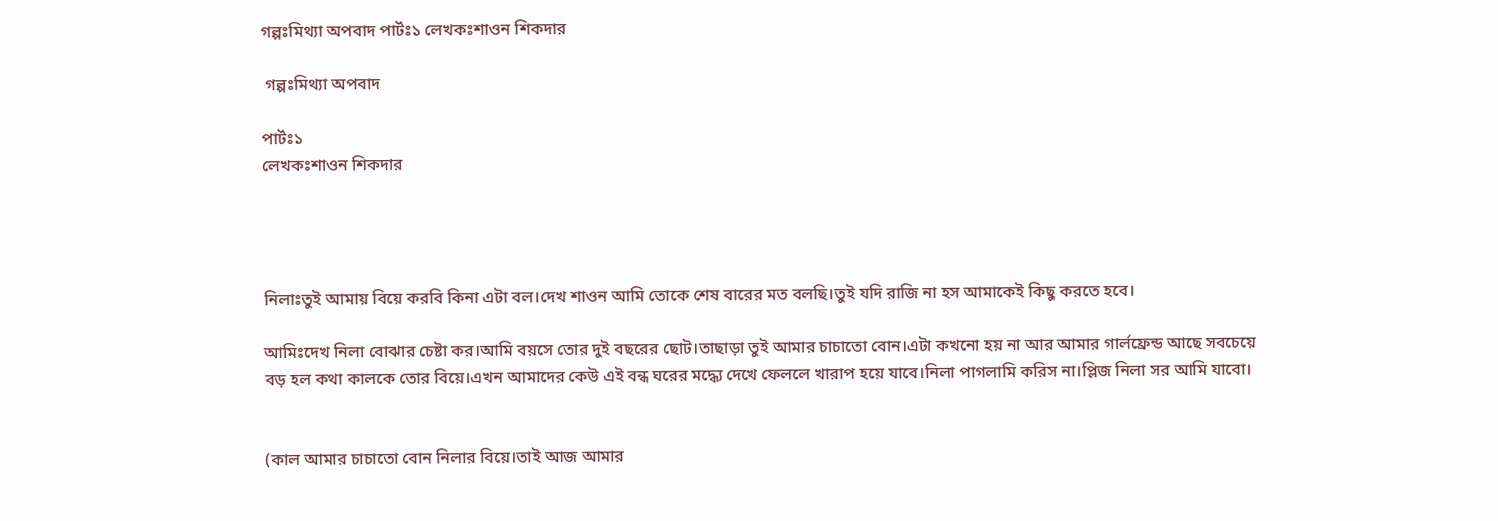গল্পঃমিথ্যা অপবাদ পার্টঃ১ লেখকঃশাওন শিকদার

 গল্পঃমিথ্যা অপবাদ

পার্টঃ১
লেখকঃশাওন শিকদার




নিলাঃতুই আমায় বিয়ে করবি কিনা এটা বল।দেখ শাওন আমি তোকে শেষ বারের মত বলছি।তুই যদি রাজি না হস আমাকেই কিছু করতে হবে।

আমিঃদেখ নিলা বোঝার চেষ্টা কর।আমি বয়সে তোর দুই বছরের ছোট।তাছাড়া তুই আমার চাচাতো বোন।এটা কখনো হয় না আর আমার গার্লফ্রেন্ড আছে সবচেয়ে বড় হল কথা কালকে তোর বিয়ে।এখন আমাদের কেউ এই বন্ধ ঘরের মদ্ধ্যে দেখে ফেললে খারাপ হয়ে যাবে।নিলা পাগলামি করিস না।প্লিজ নিলা সর আমি যাবো।


(কাল আমার চাচাতো বোন নিলার বিয়ে।তাই আজ আমার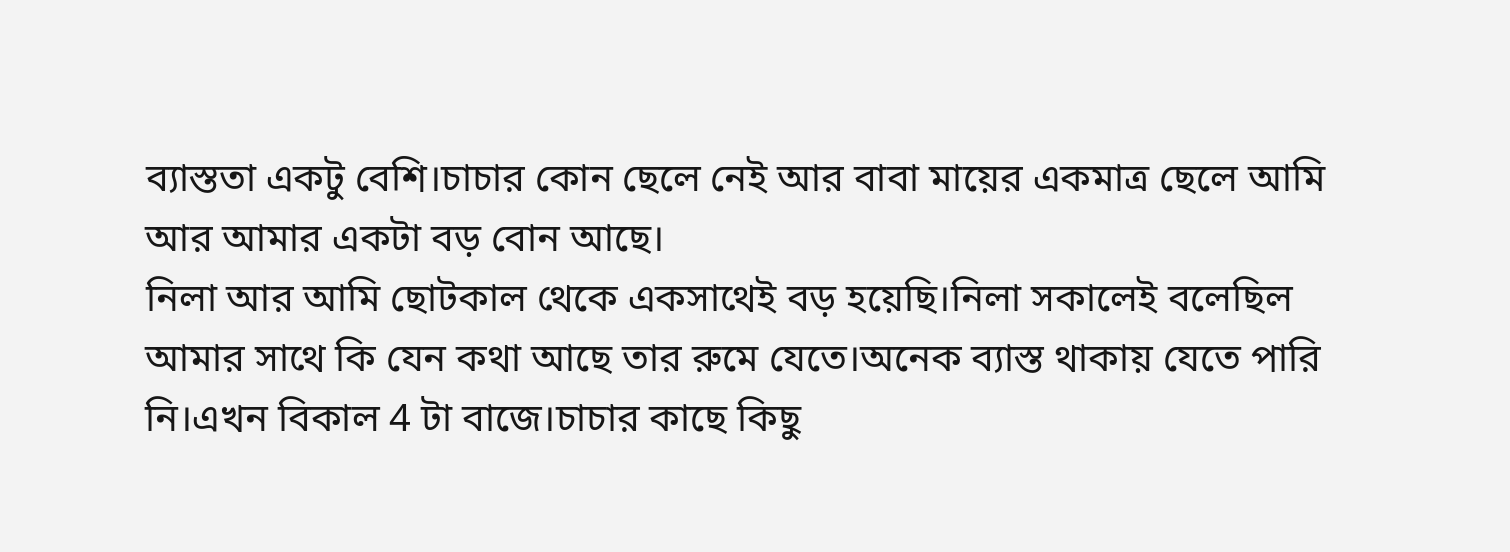ব্যাস্ততা একটু বেশি।চাচার কোন ছেলে নেই আর বাবা মায়ের একমাত্র ছেলে আমি আর আমার একটা বড় বোন আছে।
নিলা আর আমি ছোটকাল থেকে একসাথেই বড় হয়েছি।নিলা সকালেই বলেছিল আমার সাথে কি যেন কথা আছে তার রুমে যেতে।অনেক ব্যাস্ত থাকায় যেতে পারি নি।এখন বিকাল 4 টা বাজে।চাচার কাছে কিছু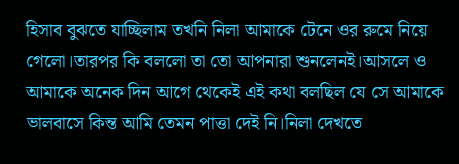হিসাব বুঝতে যাচ্ছিলাম তখনি নিলা আমাকে টেনে ওর রুমে নিয়ে গেলো।তারপর কি বললো তা তো আপনারা শুনলেনই।আসলে ও আমাকে অনেক দিন আগে থেকেই এই কথা বলছিল যে সে আমাকে ভালবাসে কিন্ত আমি তেমন পাত্তা দেই নি।নিলা দেখতে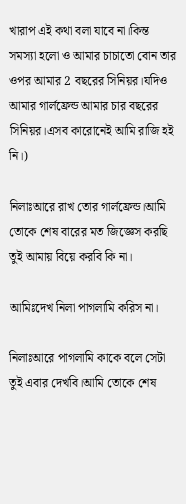খারাপ এই কথা বলা যাবে না।কিন্ত সমস্যা হলো ও আমার চাচাতো বোন তার ওপর আমার 2 বছরের সিনিয়র।যদিও আমার গার্লফ্রেন্ড আমার চার বছরের সিনিয়র।এসব কারোনেই আমি রাজি হই নি।)

নিলাঃআরে রাখ তোর গার্লফ্রেন্ড।আমি তোকে শেষ বারের মত জিজ্ঞেস করছি তুই আমায় বিয়ে করবি কি না।

আমিঃদেখ নিলা পাগলামি করিস না।

নিলাঃআরে পাগলামি কাকে বলে সেটা তুই এবার দেখবি।আমি তোকে শেষ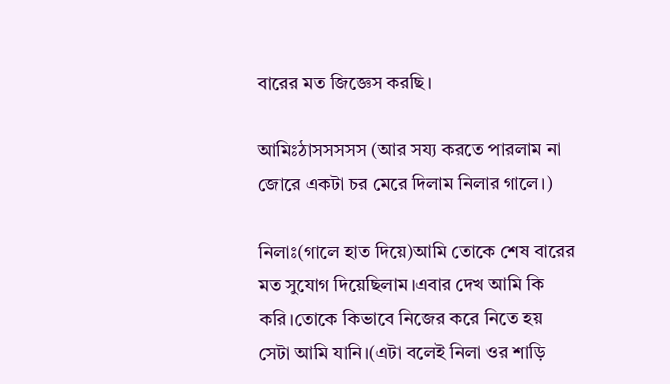বারের মত জিজ্ঞেস করছি।

আমিঃঠাসসসসস (আর সয্য করতে পারলাম না জোরে একটা চর মেরে দিলাম নিলার গালে।)

নিলাঃ(গালে হাত দিয়ে)আমি তোকে শেষ বারের মত সুযোগ দিয়েছিলাম।এবার দেখ আমি কি করি।তোকে কিভাবে নিজের করে নিতে হয় সেটা আমি যানি।(এটা বলেই নিলা ওর শাড়ি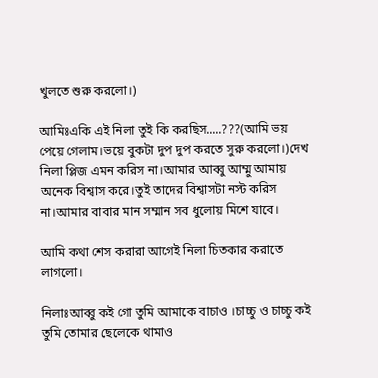খুলতে শুরু করলো।)

আমিঃএকি এই নিলা তুই কি করছিস.....???(আমি ভয় পেয়ে গেলাম।ভয়ে বুকটা দুপ দুপ করতে সুরু করলো।)দেখ নিলা প্লিজ এমন করিস না।আমার আব্বু আম্মু আমায় অনেক বিশ্বাস করে।তুই তাদের বিশ্বাসটা নস্ট করিস না।আমার বাবার মান সম্মান সব ধুলোয় মিশে যাবে।

আমি কথা শেস করারা আগেই নিলা চিতকার করাতে লাগলো।

নিলাঃআব্বু কই গো তুমি আমাকে বাচাও ।চাচ্চু ও চাচ্চু কই তুমি তোমার ছেলেকে থামাও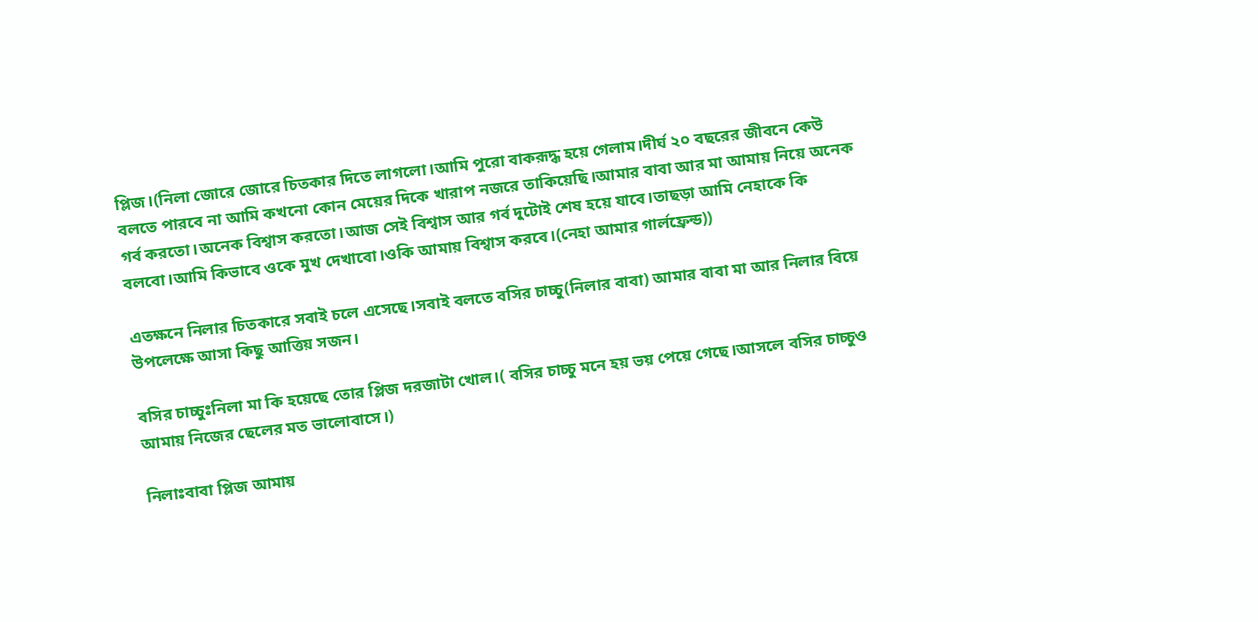প্লিজ।(নিলা জোরে জোরে চিতকার দিতে লাগলো।আমি পুরো বাকরূদ্ধ হয়ে গেলাম।দীর্ঘ ২০ বছরের জীবনে কেউ বলতে পারবে না আমি কখনো কোন মেয়ের দিকে খারাপ নজরে তাকিয়েছি।আমার বাবা আর মা আমায় নিয়ে অনেক গর্ব করতো।অনেক বিশ্বাস করতো।আজ সেই বিশ্বাস আর গর্ব দুটোই শেষ হয়ে যাবে।তাছড়া আমি নেহাকে কি বলবো।আমি কিভাবে ওকে মুখ দেখাবো।ওকি আমায় বিশ্বাস করবে।(নেহা আমার গার্লফ্রেন্ড))

এতক্ষনে নিলার চিতকারে সবাই চলে এসেছে।সবাই বলতে বসির চাচ্চু(নিলার বাবা) আমার বাবা মা আর নিলার বিয়ে উপলেক্ষে আসা কিছু আত্তিয় সজন।

বসির চাচ্চুঃনিলা মা কি হয়েছে তোর প্লিজ দরজাটা খোল।( বসির চাচ্চু মনে হয় ভয় পেয়ে গেছে।আসলে বসির চাচ্চুও আমায় নিজের ছেলের মত ভালোবাসে।)

নিলাঃবাবা প্লিজ আমায়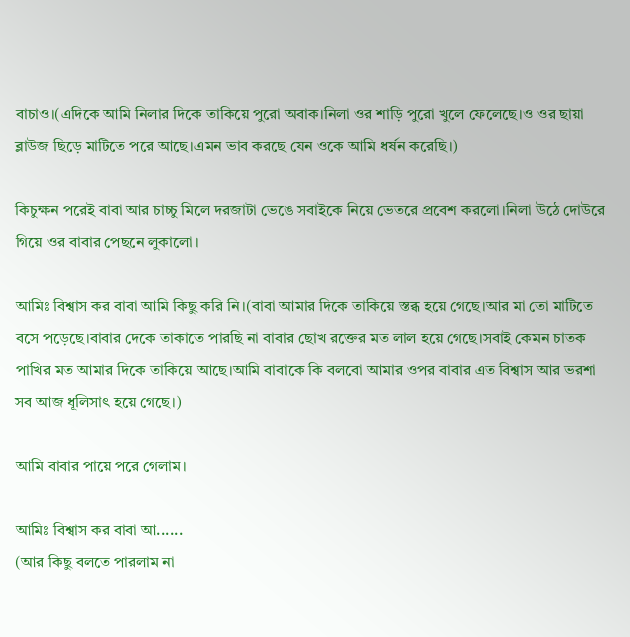বাচাও।(এদিকে আমি নিলার দিকে তাকিয়ে পুরো অবাক।নিলা ওর শাড়ি পুরো খুলে ফেলেছে।ও ওর ছায়া ব্লাউজ ছিড়ে মাটিতে পরে আছে।এমন ভাব করছে যেন ওকে আমি ধর্ষন করেছি।)

কিচুক্ষন পরেই বাবা আর চাচ্চু মিলে দরজাটা ভেঙে সবাইকে নিয়ে ভেতরে প্রবেশ করলো।নিলা উঠে দোউরে গিয়ে ওর বাবার পেছনে লুকালো।

আমিঃ বিশ্বাস কর বাবা আমি কিছু করি নি।(বাবা আমার দিকে তাকিয়ে স্তব্ধ হয়ে গেছে।আর মা তো মাটিতে বসে পড়েছে।বাবার দেকে তাকাতে পারছি না বাবার ছোখ রক্তের মত লাল হয়ে গেছে।সবাই কেমন চাতক পাখির মত আমার দিকে তাকিয়ে আছে।আমি বাবাকে কি বলবো আমার ওপর বাবার এত বিশ্বাস আর ভরশা সব আজ ধূলিসাৎ হয়ে গেছে।)

আমি বাবার পায়ে পরে গেলাম।

আমিঃ বিশ্বাস কর বাবা আ......
(আর কিছু বলতে পারলাম না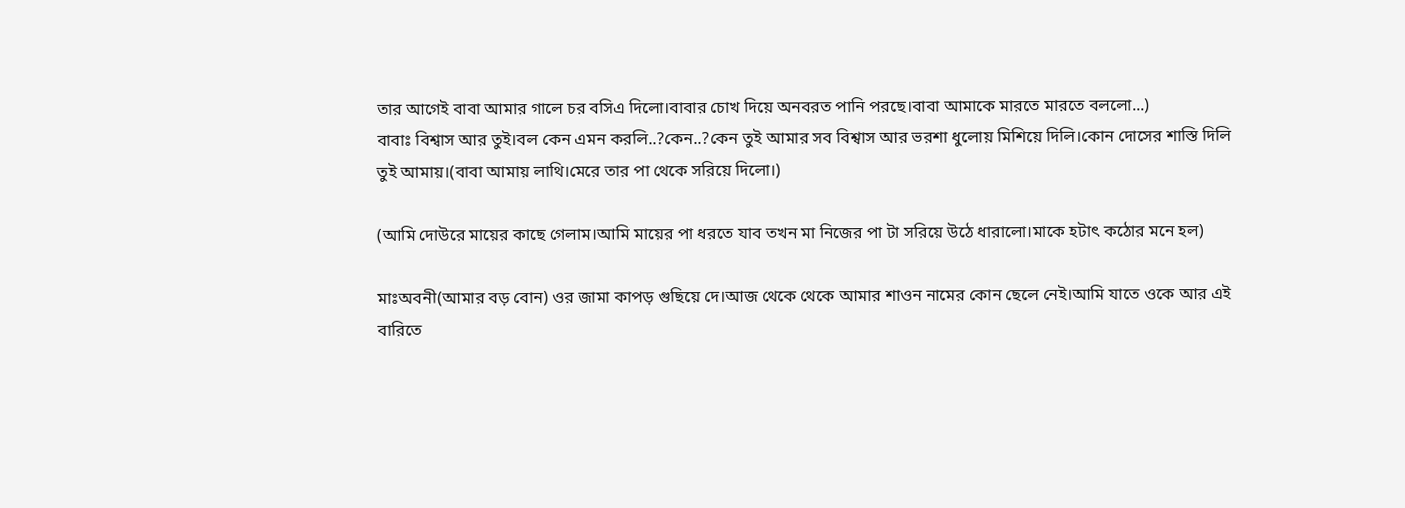তার আগেই বাবা আমার গালে চর বসিএ দিলো।বাবার চোখ দিয়ে অনবরত পানি পরছে।বাবা আমাকে মারতে মারতে বললো...)
বাবাঃ বিশ্বাস আর তুই।বল কেন এমন করলি..?কেন..?কেন তুই আমার সব বিশ্বাস আর ভরশা ধুলোয় মিশিয়ে দিলি।কোন দোসের শাস্তি দিলি তুই আমায়।(বাবা আমায় লাথি।মেরে তার পা থেকে সরিয়ে দিলো।)

(আমি দোউরে মায়ের কাছে গেলাম।আমি মায়ের পা ধরতে যাব তখন মা নিজের পা টা সরিয়ে উঠে ধারালো।মাকে হটাৎ কঠোর মনে হল)

মাঃঅবনী(আমার বড় বোন) ওর জামা কাপড় গুছিয়ে দে।আজ থেকে থেকে আমার শাওন নামের কোন ছেলে নেই।আমি যাতে ওকে আর এই বারিতে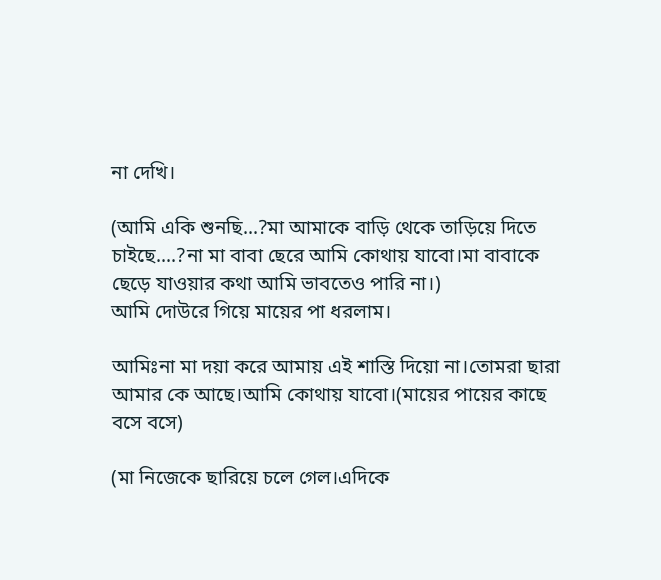না দেখি।

(আমি একি শুনছি...?মা আমাকে বাড়ি থেকে তাড়িয়ে দিতে চাইছে....?না মা বাবা ছেরে আমি কোথায় যাবো।মা বাবাকে ছেড়ে যাওয়ার কথা আমি ভাবতেও পারি না।)
আমি দোউরে গিয়ে মায়ের পা ধরলাম।

আমিঃনা মা দয়া করে আমায় এই শাস্তি দিয়ো না।তোমরা ছারা আমার কে আছে।আমি কোথায় যাবো।(মায়ের পায়ের কাছে বসে বসে)

(মা নিজেকে ছারিয়ে চলে গেল।এদিকে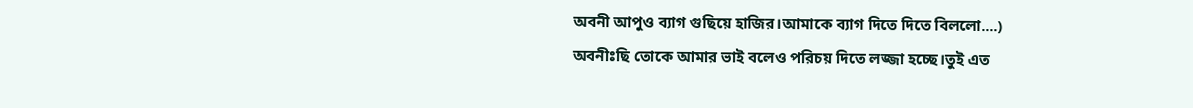অবনী আপুও ব্যাগ গুছিয়ে হাজির।আমাকে ব্যাগ দিতে দিতে বিললো....)
অবনীঃছি তোকে আমার ভাই বলেও পরিচয় দিতে লজ্জা হচ্ছে।তুই এত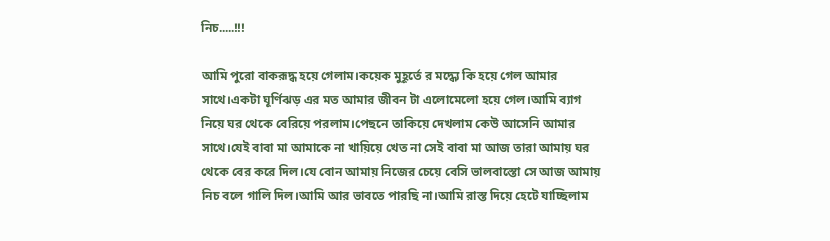নিচ.....!!!

আমি পুরো বাকরূদ্ধ হয়ে গেলাম।কয়েক মুহূর্তে র মদ্ধ্যে কি হয়ে গেল আমার সাথে।একটা ঘূর্ণিঝড় এর মত আমার জীবন টা এলোমেলো হয়ে গেল।আমি ব্যাগ নিয়ে ঘর থেকে বেরিয়ে পরলাম।পেছনে তাকিয়ে দেখলাম কেউ আসেনি আমার সাথে।যেই বাবা মা আমাকে না খায়িয়ে খেত না সেই বাবা মা আজ তারা আমায় ঘর থেকে বের করে দিল।যে বোন আমায় নিজের চেয়ে বেসি ভালবাস্তো সে আজ আমায় নিচ বলে গালি দিল।আমি আর ভাবতে পারছি না।আমি রাস্ত দিয়ে হেটে যাচ্ছিলাম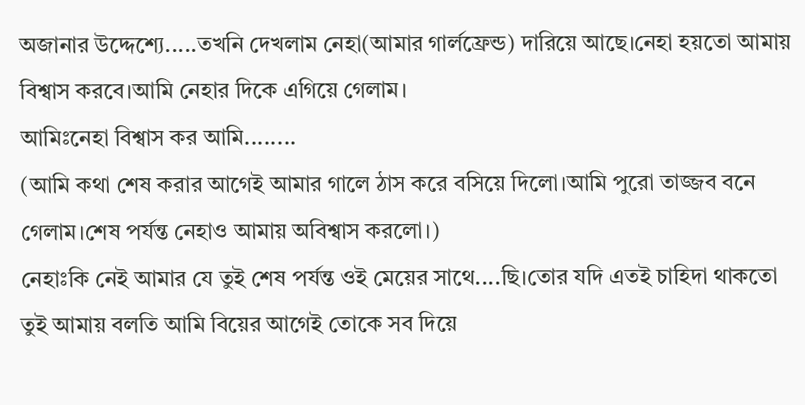অজানার উদ্দেশ্যে.....তখনি দেখলাম নেহা(আমার গার্লফ্রেন্ড) দারিয়ে আছে।নেহা হয়তো আমায় বিশ্বাস করবে।আমি নেহার দিকে এগিয়ে গেলাম।
আমিঃনেহা বিশ্বাস কর আমি........
(আমি কথা শেষ করার আগেই আমার গালে ঠাস করে বসিয়ে দিলো।আমি পুরো তাজ্জব বনে গেলাম।শেষ পর্যন্ত নেহাও আমায় অবিশ্বাস করলো।)
নেহাঃকি নেই আমার যে তুই শেষ পর্যন্ত ওই মেয়ের সাথে....ছি।তোর যদি এতই চাহিদা থাকতো তুই আমায় বলতি আমি বিয়ের আগেই তোকে সব দিয়ে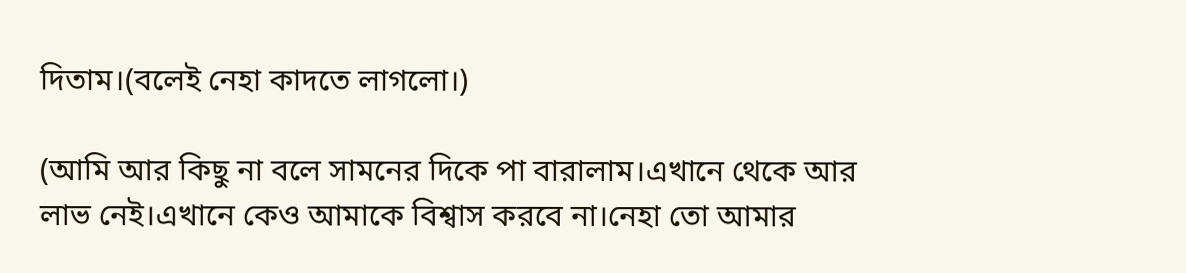দিতাম।(বলেই নেহা কাদতে লাগলো।)

(আমি আর কিছু না বলে সামনের দিকে পা বারালাম।এখানে থেকে আর লাভ নেই।এখানে কেও আমাকে বিশ্বাস করবে না।নেহা তো আমার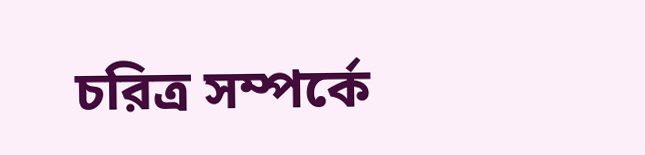চরিত্র সম্পর্কে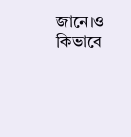জানে।ও কিভাবে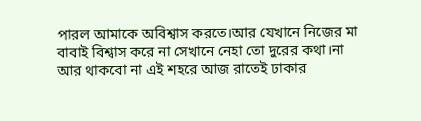পারল আমাকে অবিশ্বাস করতে।আর যেখানে নিজের মা বাবাই বিশ্বাস করে না সেখানে নেহা তো দুরের কথা।না আর থাকবো না এই শহরে আজ রাতেই ঢাকার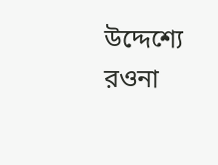উদ্দেশ্যে রওনা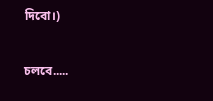দিবো।)


চলবে.....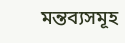মন্তব্যসমূহ